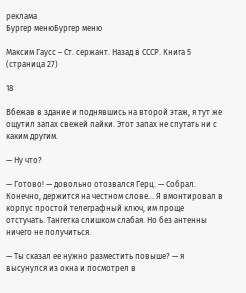реклама
Бургер менюБургер меню

Максим Гаусс – Ст. сержант. Назад в СССР. Книга 5 (страница 27)

18

Вбежав в здание и поднявшись на второй этаж, я тут же ощутил запах свежей пайки. Этот запах не спутать ни с каким другим.

— Ну что?

— Готово! — довольно отозвался Герц. — Собрал. Конечно, держится на честном слове… Я вмонтировал в корпус простой телеграфный ключ, им проще отстучать. Тангетка слишком слабая. Но без антенны ничего не получиться.

— Ты сказал ее нужно разместить повыше? — я высунулся из окна и посмотрел в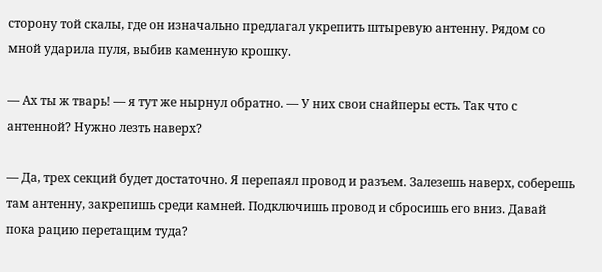сторону той скалы, где он изначально предлагал укрепить штыревую антенну. Рядом со мной ударила пуля, выбив каменную крошку.

— Ах ты ж тварь! — я тут же нырнул обратно. — У них свои снайперы есть. Так что с антенной? Нужно лезть наверх?

— Да, трех секций будет достаточно. Я перепаял провод и разъем. Залезешь наверх, соберешь там антенну, закрепишь среди камней. Подключишь провод и сбросишь его вниз. Давай пока рацию перетащим туда?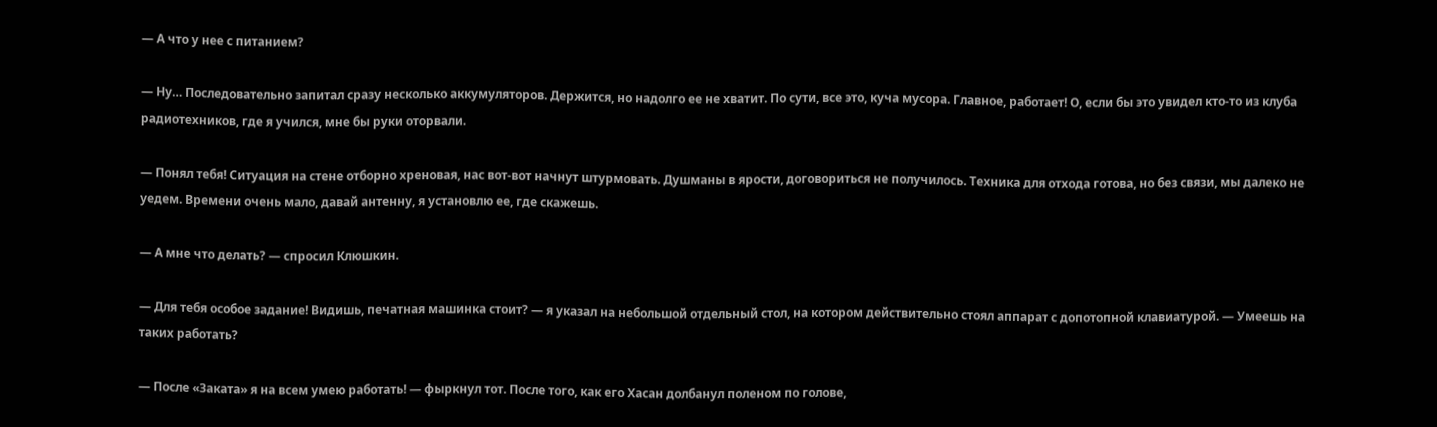— А что у нее с питанием?

— Ну… Последовательно запитал сразу несколько аккумуляторов. Держится, но надолго ее не хватит. По сути, все это, куча мусора. Главное, работает! О, если бы это увидел кто-то из клуба радиотехников, где я учился, мне бы руки оторвали.

— Понял тебя! Ситуация на стене отборно хреновая, нас вот-вот начнут штурмовать. Душманы в ярости, договориться не получилось. Техника для отхода готова, но без связи, мы далеко не уедем. Времени очень мало, давай антенну, я установлю ее, где скажешь.

— А мне что делать? — спросил Клюшкин.

— Для тебя особое задание! Видишь, печатная машинка стоит? — я указал на небольшой отдельный стол, на котором действительно стоял аппарат с допотопной клавиатурой. — Умеешь на таких работать?

— После «Заката» я на всем умею работать! — фыркнул тот. После того, как его Хасан долбанул поленом по голове,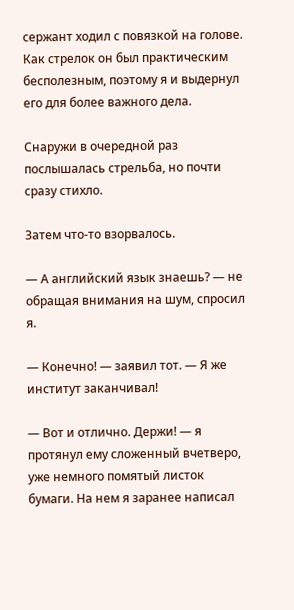сержант ходил с повязкой на голове. Как стрелок он был практическим бесполезным, поэтому я и выдернул его для более важного дела.

Снаружи в очередной раз послышалась стрельба, но почти сразу стихло.

Затем что-то взорвалось.

— А английский язык знаешь? — не обращая внимания на шум, спросил я.

— Конечно! — заявил тот. — Я же институт заканчивал!

— Вот и отлично. Держи! — я протянул ему сложенный вчетверо, уже немного помятый листок бумаги. На нем я заранее написал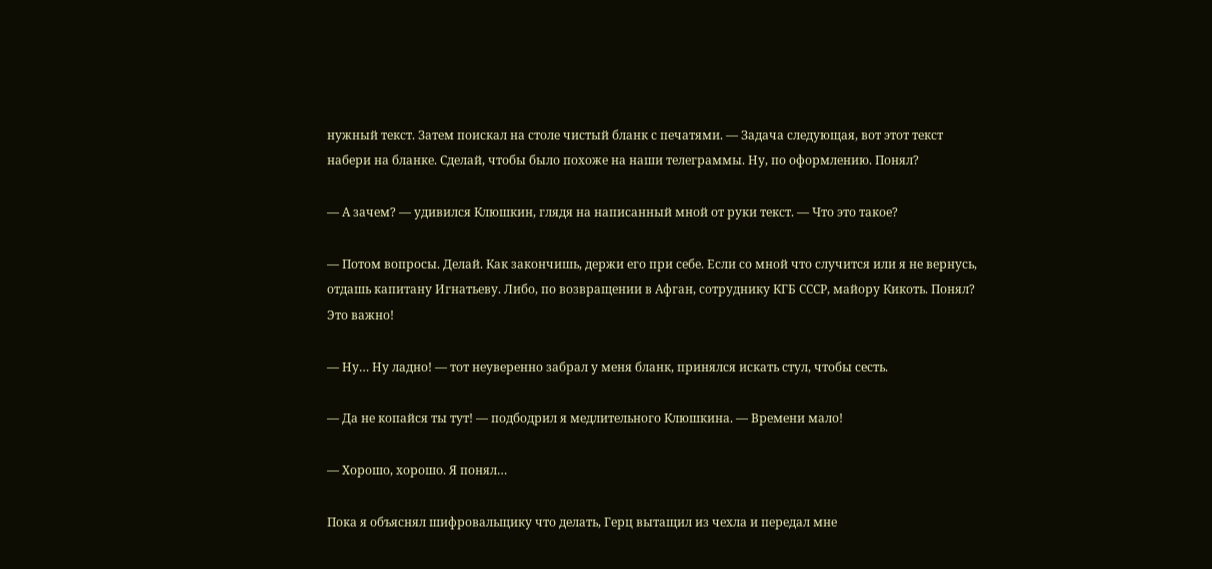нужный текст. Затем поискал на столе чистый бланк с печатями. — Задача следующая, вот этот текст набери на бланке. Сделай, чтобы было похоже на наши телеграммы. Ну, по оформлению. Понял?

— А зачем? — удивился Клюшкин, глядя на написанный мной от руки текст. — Что это такое?

— Потом вопросы. Делай. Как закончишь, держи его при себе. Если со мной что случится или я не вернусь, отдашь капитану Игнатьеву. Либо, по возвращении в Афган, сотруднику КГБ СССР, майору Кикоть. Понял? Это важно!

— Ну… Ну ладно! — тот неуверенно забрал у меня бланк, принялся искать стул, чтобы сесть.

— Да не копайся ты тут! — подбодрил я медлительного Клюшкина. — Времени мало!

— Хорошо, хорошо. Я понял…

Пока я объяснял шифровальщику что делать, Герц вытащил из чехла и передал мне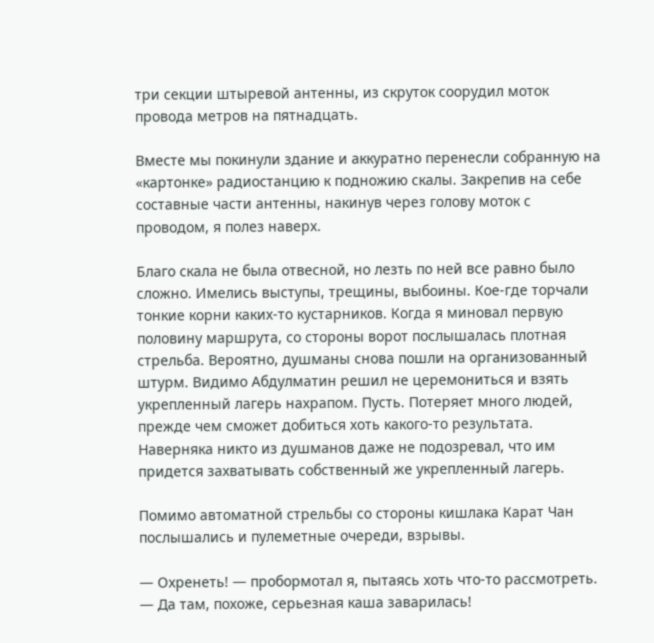три секции штыревой антенны, из скруток соорудил моток провода метров на пятнадцать.

Вместе мы покинули здание и аккуратно перенесли собранную на «картонке» радиостанцию к подножию скалы. Закрепив на себе составные части антенны, накинув через голову моток с проводом, я полез наверх.

Благо скала не была отвесной, но лезть по ней все равно было сложно. Имелись выступы, трещины, выбоины. Кое-где торчали тонкие корни каких-то кустарников. Когда я миновал первую половину маршрута, со стороны ворот послышалась плотная стрельба. Вероятно, душманы снова пошли на организованный штурм. Видимо Абдулматин решил не церемониться и взять укрепленный лагерь нахрапом. Пусть. Потеряет много людей, прежде чем сможет добиться хоть какого-то результата. Наверняка никто из душманов даже не подозревал, что им придется захватывать собственный же укрепленный лагерь.

Помимо автоматной стрельбы со стороны кишлака Карат Чан послышались и пулеметные очереди, взрывы.

— Охренеть! — пробормотал я, пытаясь хоть что-то рассмотреть. — Да там, похоже, серьезная каша заварилась!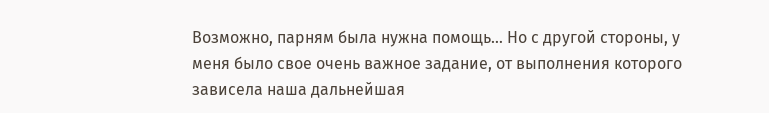Возможно, парням была нужна помощь… Но с другой стороны, у меня было свое очень важное задание, от выполнения которого зависела наша дальнейшая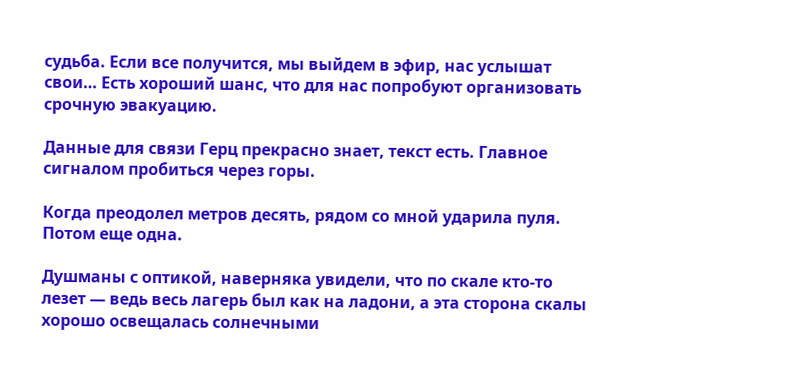судьба. Если все получится, мы выйдем в эфир, нас услышат свои… Есть хороший шанс, что для нас попробуют организовать срочную эвакуацию.

Данные для связи Герц прекрасно знает, текст есть. Главное сигналом пробиться через горы.

Когда преодолел метров десять, рядом со мной ударила пуля. Потом еще одна.

Душманы с оптикой, наверняка увидели, что по скале кто-то лезет — ведь весь лагерь был как на ладони, а эта сторона скалы хорошо освещалась солнечными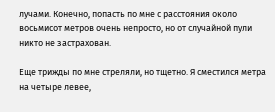лучами. Конечно, попасть по мне с расстояния около восьмисот метров очень непросто, но от случайной пули никто не застрахован.

Еще трижды по мне стреляли, но тщетно. Я сместился метра на четыре левее,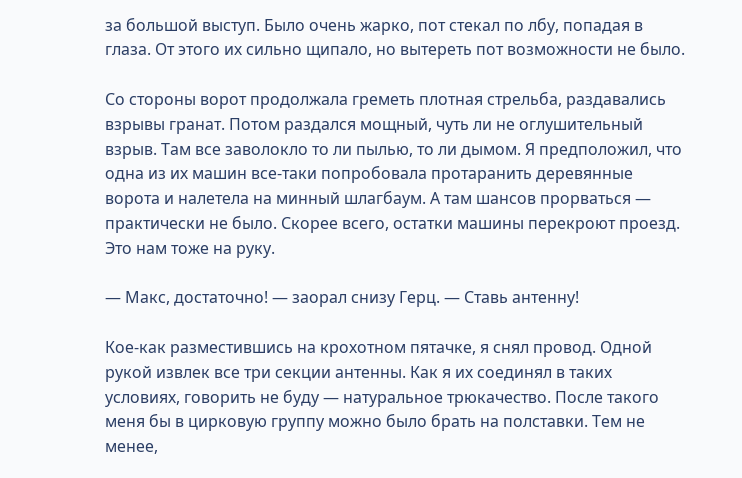за большой выступ. Было очень жарко, пот стекал по лбу, попадая в глаза. От этого их сильно щипало, но вытереть пот возможности не было.

Со стороны ворот продолжала греметь плотная стрельба, раздавались взрывы гранат. Потом раздался мощный, чуть ли не оглушительный взрыв. Там все заволокло то ли пылью, то ли дымом. Я предположил, что одна из их машин все-таки попробовала протаранить деревянные ворота и налетела на минный шлагбаум. А там шансов прорваться — практически не было. Скорее всего, остатки машины перекроют проезд. Это нам тоже на руку.

— Макс, достаточно! — заорал снизу Герц. — Ставь антенну!

Кое-как разместившись на крохотном пятачке, я снял провод. Одной рукой извлек все три секции антенны. Как я их соединял в таких условиях, говорить не буду — натуральное трюкачество. После такого меня бы в цирковую группу можно было брать на полставки. Тем не менее,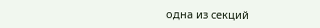одна из секций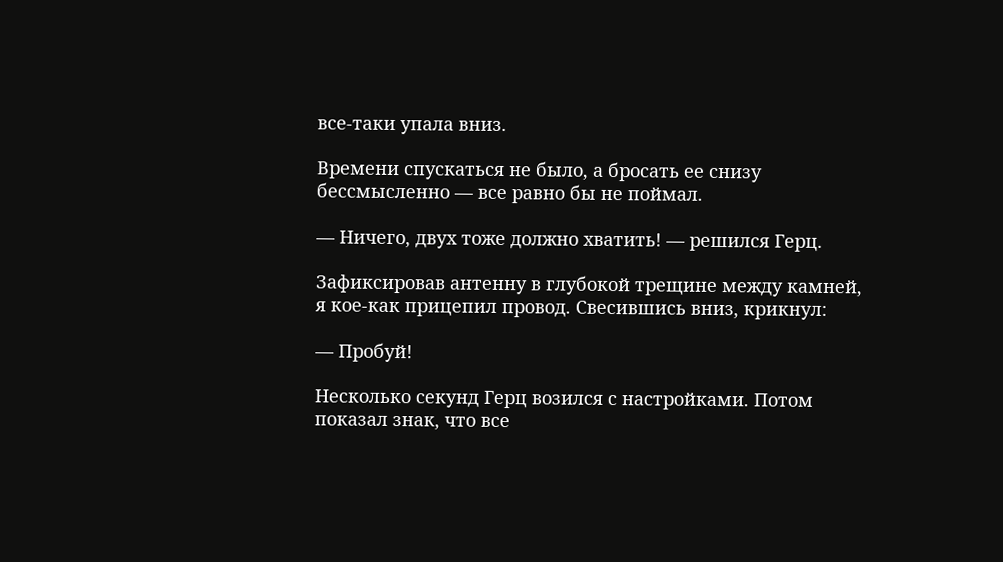все-таки упала вниз.

Времени спускаться не было, а бросать ее снизу бессмысленно — все равно бы не поймал.

— Ничего, двух тоже должно хватить! — решился Герц.

Зафиксировав антенну в глубокой трещине между камней, я кое-как прицепил провод. Свесившись вниз, крикнул:

— Пробуй!

Несколько секунд Герц возился с настройками. Потом показал знак, что все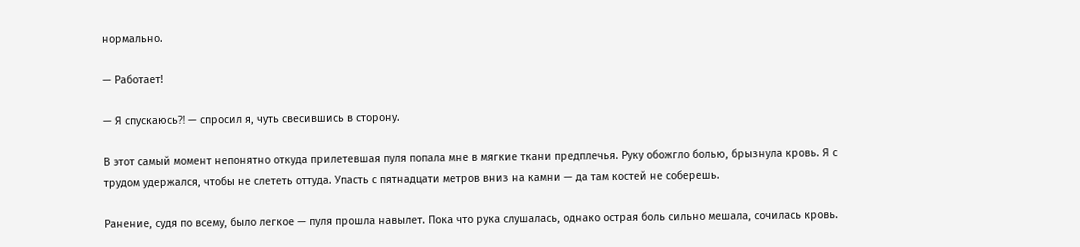нормально.

— Работает!

— Я спускаюсь⁈ — спросил я, чуть свесившись в сторону.

В этот самый момент непонятно откуда прилетевшая пуля попала мне в мягкие ткани предплечья. Руку обожгло болью, брызнула кровь. Я с трудом удержался, чтобы не слететь оттуда. Упасть с пятнадцати метров вниз на камни — да там костей не соберешь.

Ранение, судя по всему, было легкое — пуля прошла навылет. Пока что рука слушалась, однако острая боль сильно мешала, сочилась кровь.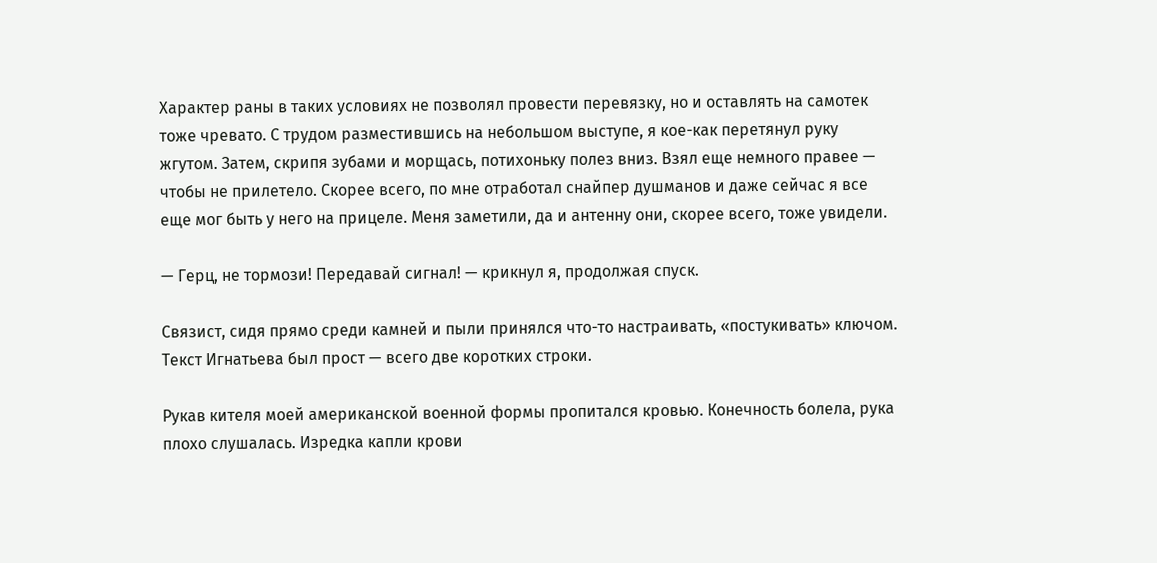Характер раны в таких условиях не позволял провести перевязку, но и оставлять на самотек тоже чревато. С трудом разместившись на небольшом выступе, я кое-как перетянул руку жгутом. Затем, скрипя зубами и морщась, потихоньку полез вниз. Взял еще немного правее — чтобы не прилетело. Скорее всего, по мне отработал снайпер душманов и даже сейчас я все еще мог быть у него на прицеле. Меня заметили, да и антенну они, скорее всего, тоже увидели.

— Герц, не тормози! Передавай сигнал! — крикнул я, продолжая спуск.

Связист, сидя прямо среди камней и пыли принялся что-то настраивать, «постукивать» ключом. Текст Игнатьева был прост — всего две коротких строки.

Рукав кителя моей американской военной формы пропитался кровью. Конечность болела, рука плохо слушалась. Изредка капли крови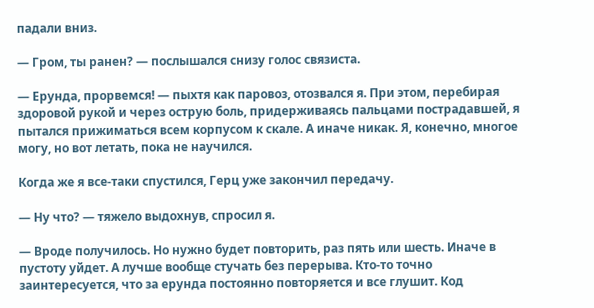падали вниз.

— Гром, ты ранен? — послышался снизу голос связиста.

— Ерунда, прорвемся! — пыхтя как паровоз, отозвался я. При этом, перебирая здоровой рукой и через острую боль, придерживаясь пальцами пострадавшей, я пытался прижиматься всем корпусом к скале. А иначе никак. Я, конечно, многое могу, но вот летать, пока не научился.

Когда же я все-таки спустился, Герц уже закончил передачу.

— Ну что? — тяжело выдохнув, спросил я.

— Вроде получилось. Но нужно будет повторить, раз пять или шесть. Иначе в пустоту уйдет. А лучше вообще стучать без перерыва. Кто-то точно заинтересуется, что за ерунда постоянно повторяется и все глушит. Код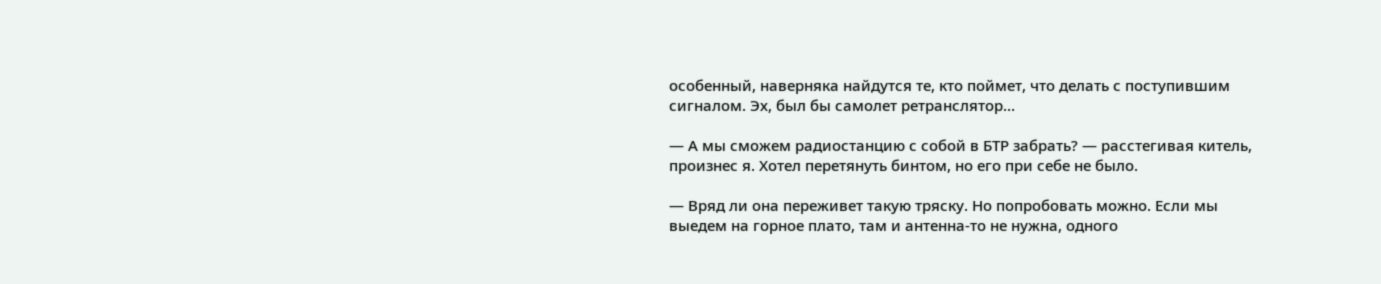особенный, наверняка найдутся те, кто поймет, что делать с поступившим сигналом. Эх, был бы самолет ретранслятор…

— А мы сможем радиостанцию с собой в БТР забрать? — расстегивая китель, произнес я. Хотел перетянуть бинтом, но его при себе не было.

— Вряд ли она переживет такую тряску. Но попробовать можно. Если мы выедем на горное плато, там и антенна-то не нужна, одного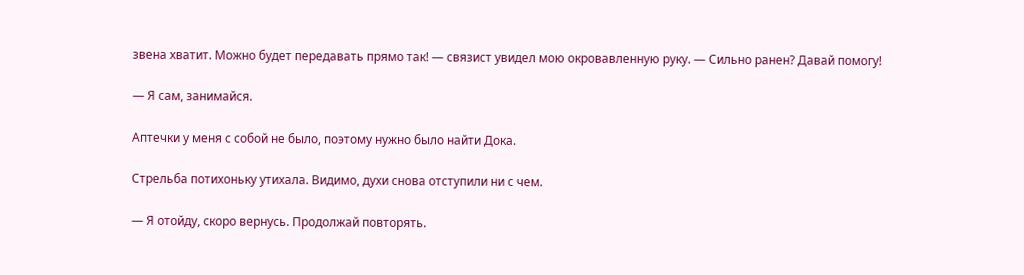звена хватит. Можно будет передавать прямо так! — связист увидел мою окровавленную руку. — Сильно ранен? Давай помогу!

— Я сам, занимайся.

Аптечки у меня с собой не было, поэтому нужно было найти Дока.

Стрельба потихоньку утихала. Видимо, духи снова отступили ни с чем.

— Я отойду, скоро вернусь. Продолжай повторять.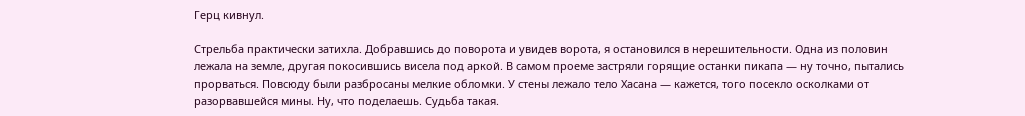Герц кивнул.

Стрельба практически затихла. Добравшись до поворота и увидев ворота, я остановился в нерешительности. Одна из половин лежала на земле, другая покосившись висела под аркой. В самом проеме застряли горящие останки пикапа — ну точно, пытались прорваться. Повсюду были разбросаны мелкие обломки. У стены лежало тело Хасана — кажется, того посекло осколками от разорвавшейся мины. Ну, что поделаешь. Судьба такая.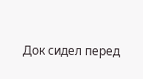Док сидел перед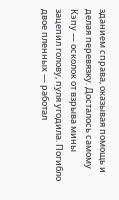зданием справа, оказывая помощь и делая перевязку. Досталось самому Кэпу — осколок от взрыва мины зацепил голову, пуля угодила. Погибло двое пленных — работал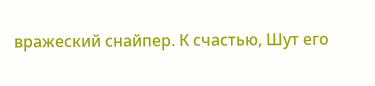вражеский снайпер. К счастью, Шут его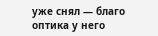уже снял — благо оптика у него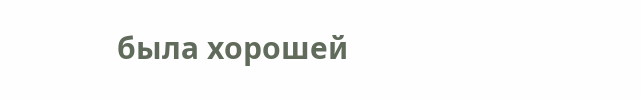была хорошей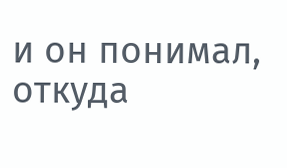и он понимал, откуда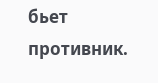бьет противник.